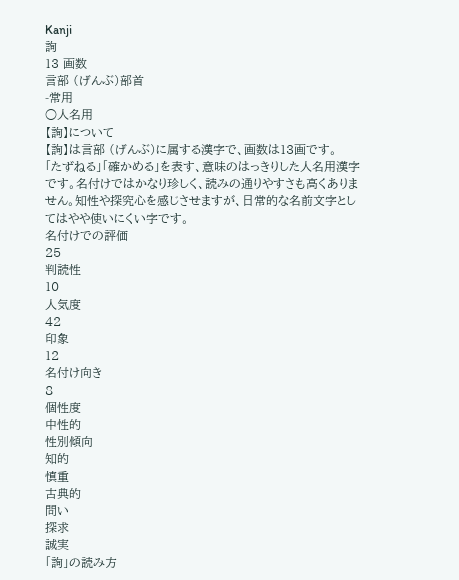Kanji
詢
13 画数
言部 (げんぶ)部首
-常用
○人名用
【詢】について
【詢】は言部 (げんぶ)に属する漢字で、画数は13画です。
「たずねる」「確かめる」を表す、意味のはっきりした人名用漢字です。名付けではかなり珍しく、読みの通りやすさも高くありません。知性や探究心を感じさせますが、日常的な名前文字としてはやや使いにくい字です。
名付けでの評価
25
判読性
10
人気度
42
印象
12
名付け向き
8
個性度
中性的
性別傾向
知的
慎重
古典的
問い
探求
誠実
「詢」の読み方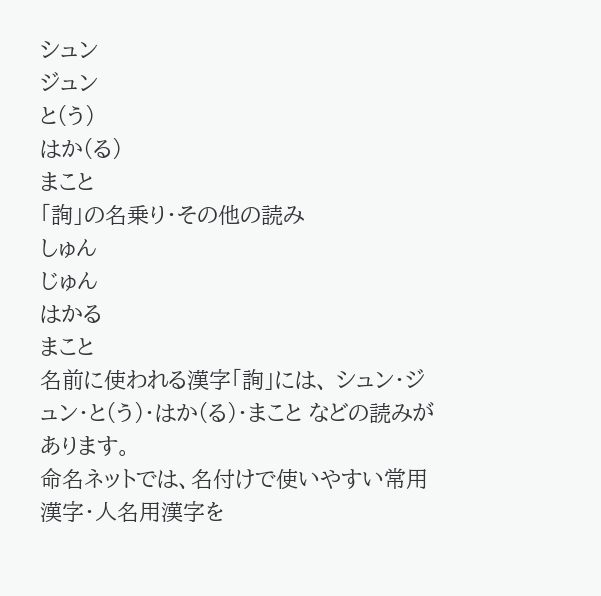シュン
ジュン
と(う)
はか(る)
まこと
「詢」の名乗り・その他の読み
しゅん
じゅん
はかる
まこと
名前に使われる漢字「詢」には、 シュン・ジュン・と(う)・はか(る)・まこと などの読みがあります。
命名ネットでは、名付けで使いやすい常用漢字・人名用漢字を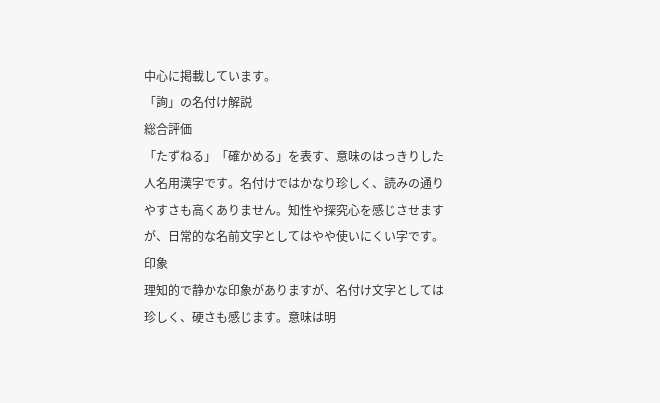中心に掲載しています。
「詢」の名付け解説
総合評価
「たずねる」「確かめる」を表す、意味のはっきりした人名用漢字です。名付けではかなり珍しく、読みの通りやすさも高くありません。知性や探究心を感じさせますが、日常的な名前文字としてはやや使いにくい字です。
印象
理知的で静かな印象がありますが、名付け文字としては珍しく、硬さも感じます。意味は明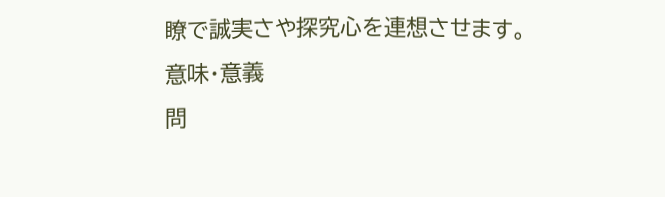瞭で誠実さや探究心を連想させます。
意味・意義
問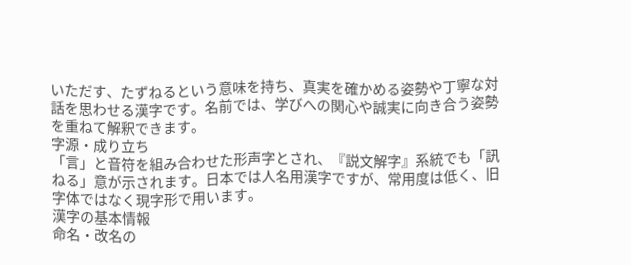いただす、たずねるという意味を持ち、真実を確かめる姿勢や丁寧な対話を思わせる漢字です。名前では、学びへの関心や誠実に向き合う姿勢を重ねて解釈できます。
字源・成り立ち
「言」と音符を組み合わせた形声字とされ、『説文解字』系統でも「訊ねる」意が示されます。日本では人名用漢字ですが、常用度は低く、旧字体ではなく現字形で用います。
漢字の基本情報
命名・改名の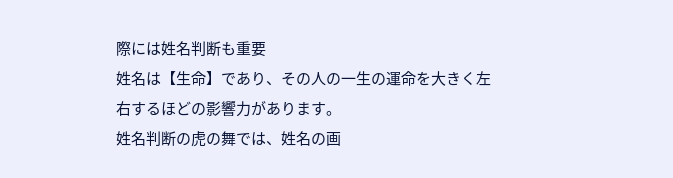際には姓名判断も重要
姓名は【生命】であり、その人の一生の運命を大きく左右するほどの影響力があります。
姓名判断の虎の舞では、姓名の画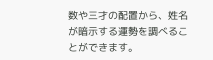数や三才の配置から、姓名が暗示する運勢を調べることができます。